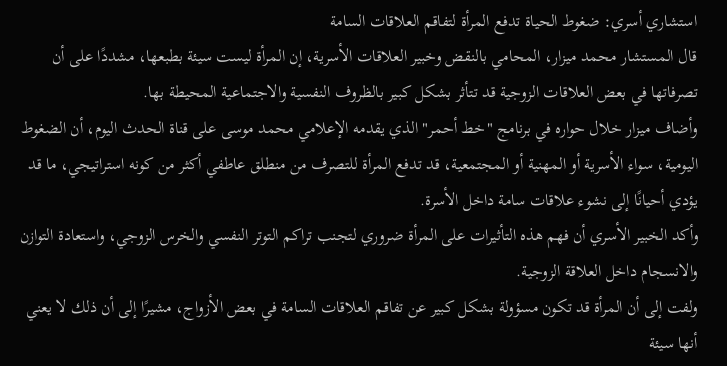استشاري أسري: ضغوط الحياة تدفع المرأة لتفاقم العلاقات السامة
قال المستشار محمد ميزار، المحامي بالنقض وخبير العلاقات الأسرية، إن المرأة ليست سيئة بطبعها، مشددًا على أن تصرفاتها في بعض العلاقات الزوجية قد تتأثر بشكل كبير بالظروف النفسية والاجتماعية المحيطة بها.
وأضاف ميزار خلال حواره في برنامج "خط أحمر" الذي يقدمه الإعلامي محمد موسى على قناة الحدث اليوم، أن الضغوط اليومية، سواء الأسرية أو المهنية أو المجتمعية، قد تدفع المرأة للتصرف من منطلق عاطفي أكثر من كونه استراتيجي، ما قد يؤدي أحيانًا إلى نشوء علاقات سامة داخل الأسرة.
وأكد الخبير الأسري أن فهم هذه التأثيرات على المرأة ضروري لتجنب تراكم التوتر النفسي والخرس الزوجي، واستعادة التوازن والانسجام داخل العلاقة الزوجية.
ولفت إلى أن المرأة قد تكون مسؤولة بشكل كبير عن تفاقم العلاقات السامة في بعض الأزواج، مشيرًا إلى أن ذلك لا يعني أنها سيئة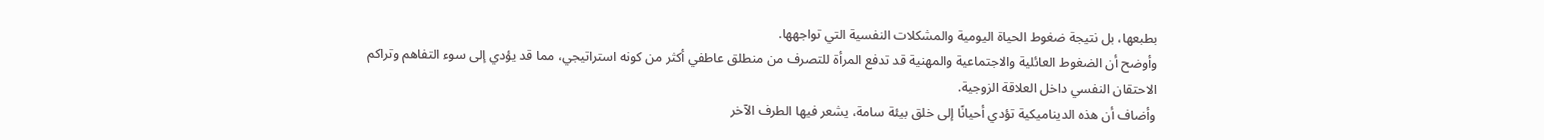بطبعها، بل نتيجة ضغوط الحياة اليومية والمشكلات النفسية التي تواجهها.
وأوضح أن الضغوط العائلية والاجتماعية والمهنية قد تدفع المرأة للتصرف من منطلق عاطفي أكثر من كونه استراتيجي، مما قد يؤدي إلى سوء التفاهم وتراكم الاحتقان النفسي داخل العلاقة الزوجية.
وأضاف أن هذه الديناميكية تؤدي أحيانًا إلى خلق بيئة سامة، يشعر فيها الطرف الآخر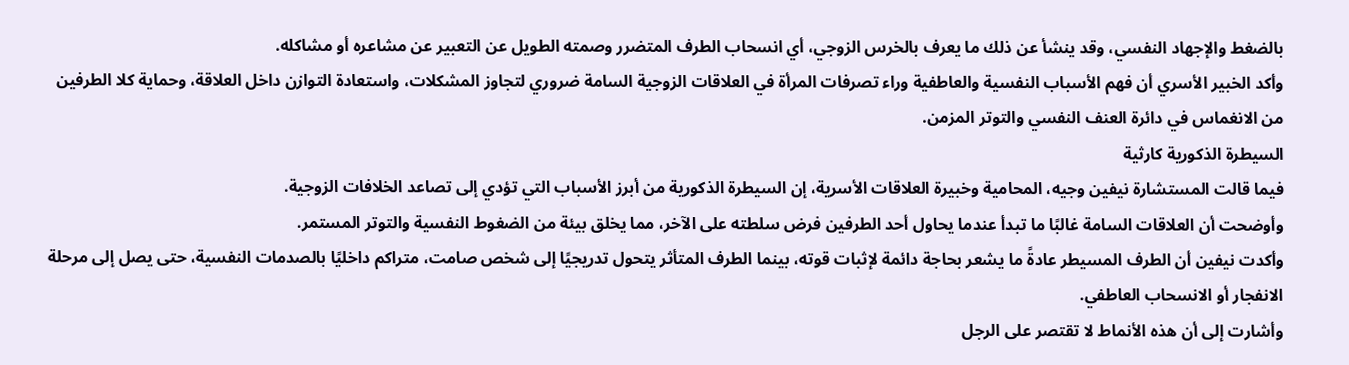بالضغط والإجهاد النفسي، وقد ينشأ عن ذلك ما يعرف بالخرس الزوجي، أي انسحاب الطرف المتضرر وصمته الطويل عن التعبير عن مشاعره أو مشاكله.
وأكد الخبير الأسري أن فهم الأسباب النفسية والعاطفية وراء تصرفات المرأة في العلاقات الزوجية السامة ضروري لتجاوز المشكلات، واستعادة التوازن داخل العلاقة، وحماية كلا الطرفين من الانغماس في دائرة العنف النفسي والتوتر المزمن.
السيطرة الذكورية كارثية
فيما قالت المستشارة نيفين وجيه، المحامية وخبيرة العلاقات الأسرية، إن السيطرة الذكورية من أبرز الأسباب التي تؤدي إلى تصاعد الخلافات الزوجية.
وأوضحت أن العلاقات السامة غالبًا ما تبدأ عندما يحاول أحد الطرفين فرض سلطته على الآخر، مما يخلق بيئة من الضغوط النفسية والتوتر المستمر.
وأكدت نيفين أن الطرف المسيطر عادةً ما يشعر بحاجة دائمة لإثبات قوته، بينما الطرف المتأثر يتحول تدريجيًا إلى شخص صامت، متراكم داخليًا بالصدمات النفسية، حتى يصل إلى مرحلة الانفجار أو الانسحاب العاطفي.
وأشارت إلى أن هذه الأنماط لا تقتصر على الرجل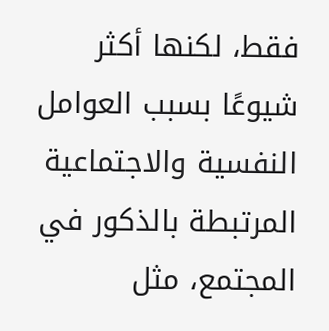فقط، لكنها أكثر شيوعًا بسبب العوامل النفسية والاجتماعية المرتبطة بالذكور في المجتمع، مثل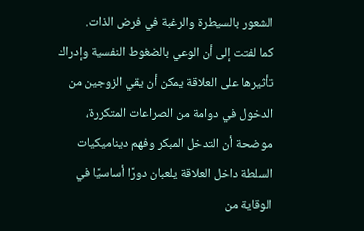الشعور بالسيطرة والرغبة في فرض الذات.
كما لفتت إلى أن الوعي بالضغوط النفسية وإدراك تأثيرها على العلاقة يمكن أن يقي الزوجين من الدخول في دوامة من الصراعات المتكررة، موضحة أن التدخل المبكر وفهم ديناميكيات السلطة داخل العلاقة يلعبان دورًا أساسيًا في الوقاية من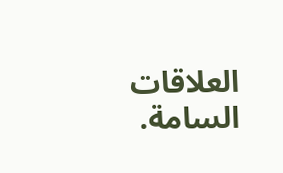العلاقات السامة.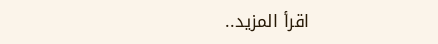اقرأ المزيد..